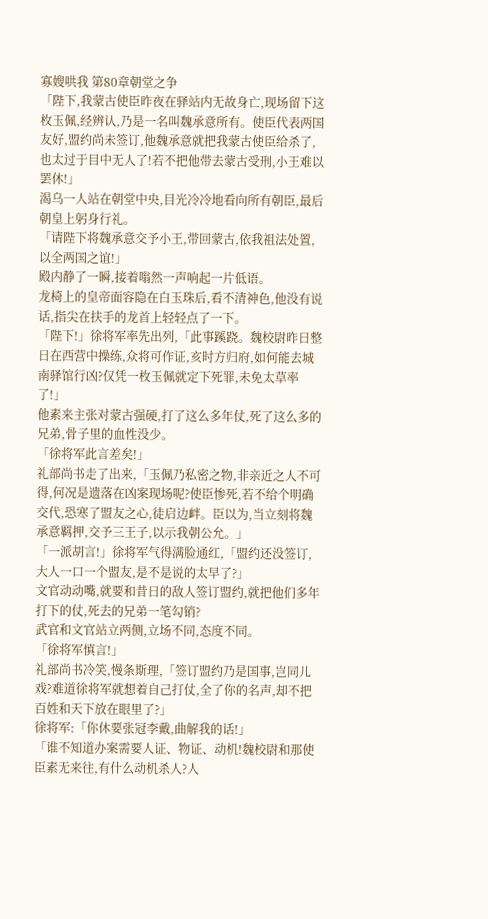寡嫂哄我 第80章朝堂之争
「陛下,我蒙古使臣昨夜在驿站内无故身亡,现场留下这枚玉佩,经辨认,乃是一名叫魏承意所有。使臣代表两国友好,盟约尚未签订,他魏承意就把我蒙古使臣给杀了,也太过于目中无人了!若不把他带去蒙古受刑,小王难以罢休!」
渴乌一人站在朝堂中央,目光冷冷地看向所有朝臣,最后朝皇上躬身行礼。
「请陛下将魏承意交予小王,带回蒙古,依我祖法处置,以全两国之谊!」
殿内静了一瞬,接着嗡然一声响起一片低语。
龙椅上的皇帝面容隐在白玉珠后,看不清神色,他没有说话,指尖在扶手的龙首上轻轻点了一下。
「陛下!」徐将军率先出列,「此事蹊跷。魏校尉昨日整日在西营中操练,众将可作证,亥时方归府,如何能去城南驿馆行凶?仅凭一枚玉佩就定下死罪,未免太草率了!」
他素来主张对蒙古强硬,打了这么多年仗,死了这么多的兄弟,骨子里的血性没少。
「徐将军此言差矣!」
礼部尚书走了出来,「玉佩乃私密之物,非亲近之人不可得,何况是遗落在凶案现场呢?使臣惨死,若不给个明确交代,恐寒了盟友之心,徒启边衅。臣以为,当立刻将魏承意羁押,交予三王子,以示我朝公允。」
「一派胡言!」徐将军气得满脸通红,「盟约还没签订,大人一口一个盟友,是不是说的太早了?」
文官动动嘴,就要和昔日的敌人签订盟约,就把他们多年打下的仗,死去的兄弟一笔勾销?
武官和文官站立两侧,立场不同,态度不同。
「徐将军慎言!」
礼部尚书冷笑,慢条斯理,「签订盟约乃是国事,岂同儿戏?难道徐将军就想着自己打仗,全了你的名声,却不把百姓和天下放在眼里了?」
徐将军:「你休要张冠李戴,曲解我的话!」
「谁不知道办案需要人证、物证、动机!魏校尉和那使臣素无来往,有什么动机杀人?人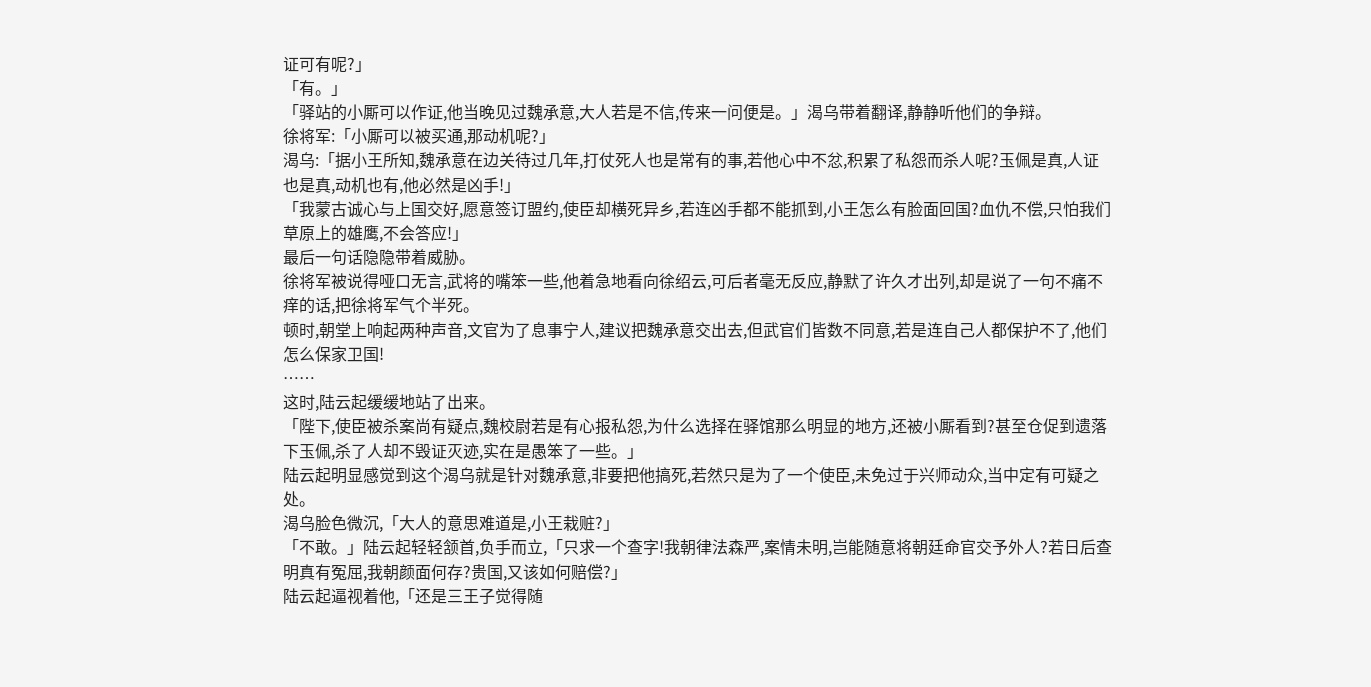证可有呢?」
「有。」
「驿站的小厮可以作证,他当晚见过魏承意,大人若是不信,传来一问便是。」渴乌带着翻译,静静听他们的争辩。
徐将军:「小厮可以被买通,那动机呢?」
渴乌:「据小王所知,魏承意在边关待过几年,打仗死人也是常有的事,若他心中不忿,积累了私怨而杀人呢?玉佩是真,人证也是真,动机也有,他必然是凶手!」
「我蒙古诚心与上国交好,愿意签订盟约,使臣却横死异乡,若连凶手都不能抓到,小王怎么有脸面回国?血仇不偿,只怕我们草原上的雄鹰,不会答应!」
最后一句话隐隐带着威胁。
徐将军被说得哑口无言,武将的嘴笨一些,他着急地看向徐绍云,可后者毫无反应,静默了许久才出列,却是说了一句不痛不痒的话,把徐将军气个半死。
顿时,朝堂上响起两种声音,文官为了息事宁人,建议把魏承意交出去,但武官们皆数不同意,若是连自己人都保护不了,他们怎么保家卫国!
……
这时,陆云起缓缓地站了出来。
「陛下,使臣被杀案尚有疑点,魏校尉若是有心报私怨,为什么选择在驿馆那么明显的地方,还被小厮看到?甚至仓促到遗落下玉佩,杀了人却不毁证灭迹,实在是愚笨了一些。」
陆云起明显感觉到这个渴乌就是针对魏承意,非要把他搞死,若然只是为了一个使臣,未免过于兴师动众,当中定有可疑之处。
渴乌脸色微沉,「大人的意思难道是,小王栽赃?」
「不敢。」陆云起轻轻颔首,负手而立,「只求一个查字!我朝律法森严,案情未明,岂能随意将朝廷命官交予外人?若日后查明真有冤屈,我朝颜面何存?贵国,又该如何赔偿?」
陆云起逼视着他,「还是三王子觉得随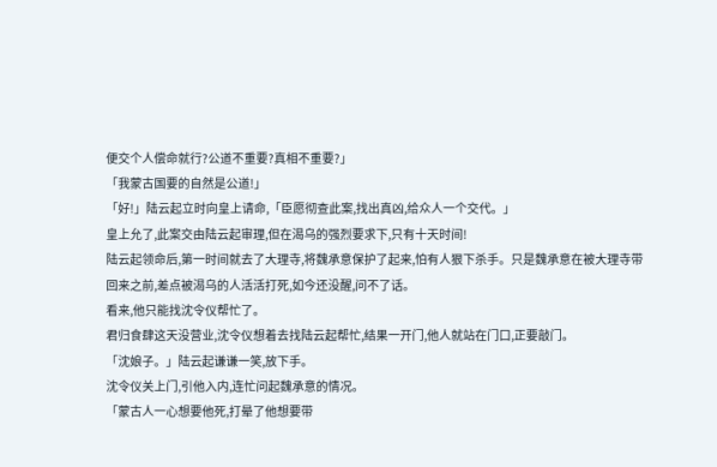便交个人偿命就行?公道不重要?真相不重要?」
「我蒙古国要的自然是公道!」
「好!」陆云起立时向皇上请命,「臣愿彻查此案,找出真凶,给众人一个交代。」
皇上允了,此案交由陆云起审理,但在渴乌的强烈要求下,只有十天时间!
陆云起领命后,第一时间就去了大理寺,将魏承意保护了起来,怕有人狠下杀手。只是魏承意在被大理寺带回来之前,差点被渴乌的人活活打死,如今还没醒,问不了话。
看来,他只能找沈令仪帮忙了。
君归食肆这天没营业,沈令仪想着去找陆云起帮忙,结果一开门,他人就站在门口,正要敲门。
「沈娘子。」陆云起谦谦一笑,放下手。
沈令仪关上门,引他入内,连忙问起魏承意的情况。
「蒙古人一心想要他死,打晕了他想要带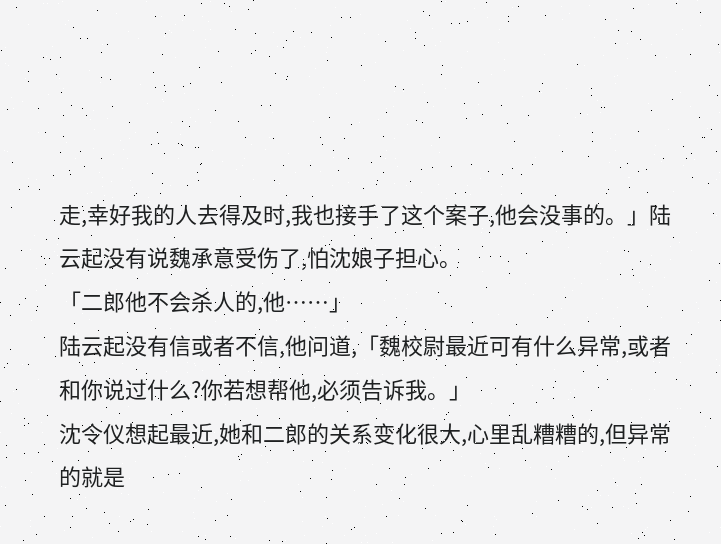走,幸好我的人去得及时,我也接手了这个案子,他会没事的。」陆云起没有说魏承意受伤了,怕沈娘子担心。
「二郎他不会杀人的,他……」
陆云起没有信或者不信,他问道,「魏校尉最近可有什么异常,或者和你说过什么?你若想帮他,必须告诉我。」
沈令仪想起最近,她和二郎的关系变化很大,心里乱糟糟的,但异常的就是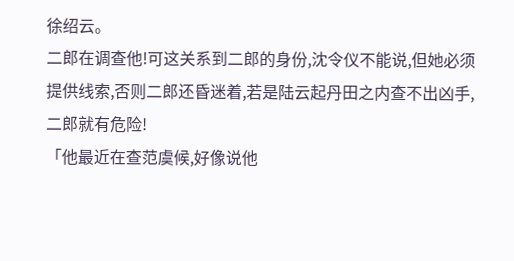徐绍云。
二郎在调查他!可这关系到二郎的身份,沈令仪不能说,但她必须提供线索,否则二郎还昏迷着,若是陆云起丹田之内查不出凶手,二郎就有危险!
「他最近在查范虞候,好像说他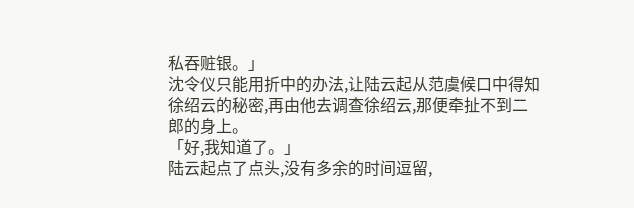私吞赃银。」
沈令仪只能用折中的办法,让陆云起从范虞候口中得知徐绍云的秘密,再由他去调查徐绍云,那便牵扯不到二郎的身上。
「好,我知道了。」
陆云起点了点头,没有多余的时间逗留,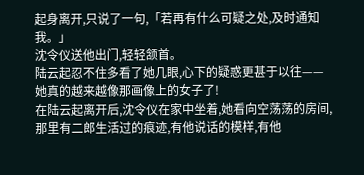起身离开,只说了一句,「若再有什么可疑之处,及时通知我。」
沈令仪送他出门,轻轻颔首。
陆云起忍不住多看了她几眼,心下的疑惑更甚于以往——
她真的越来越像那画像上的女子了!
在陆云起离开后,沈令仪在家中坐着,她看向空荡荡的房间,那里有二郎生活过的痕迹,有他说话的模样,有他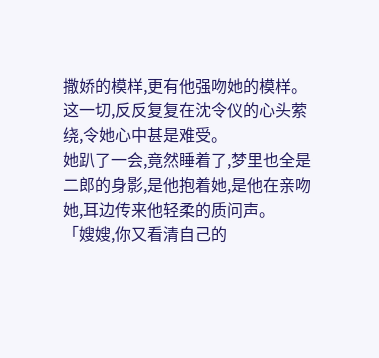撒娇的模样,更有他强吻她的模样。
这一切,反反复复在沈令仪的心头萦绕,令她心中甚是难受。
她趴了一会,竟然睡着了,梦里也全是二郎的身影,是他抱着她,是他在亲吻她,耳边传来他轻柔的质问声。
「嫂嫂,你又看清自己的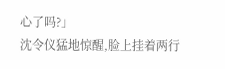心了吗?」
沈令仪猛地惊醒,脸上挂着两行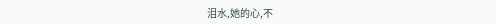泪水,她的心,不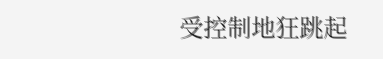受控制地狂跳起